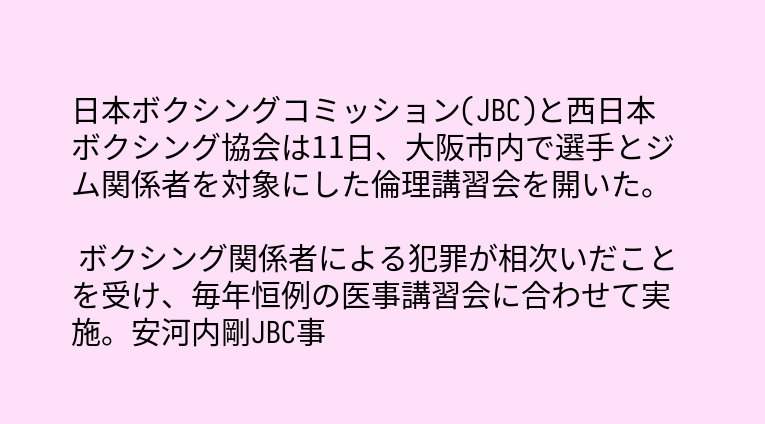日本ボクシングコミッション(JBC)と西日本ボクシング協会は11日、大阪市内で選手とジム関係者を対象にした倫理講習会を開いた。

 ボクシング関係者による犯罪が相次いだことを受け、毎年恒例の医事講習会に合わせて実施。安河内剛JBC事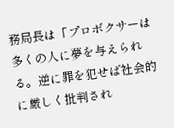務局長は「プロボクサーは多くの人に夢を与えられる。逆に罪を犯せば社会的に厳しく批判され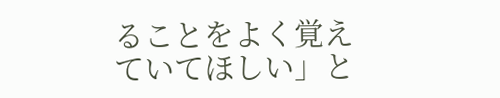ることをよく覚えていてほしい」と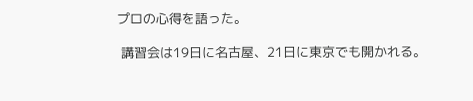プロの心得を語った。

 講習会は19日に名古屋、21日に東京でも開かれる。